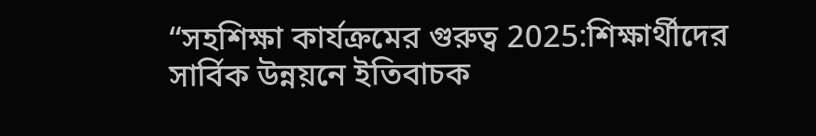“সহশিক্ষা কার্যক্রমের গুরুত্ব 2025:শিক্ষার্থীদের সার্বিক উন্নয়নে ইতিবাচক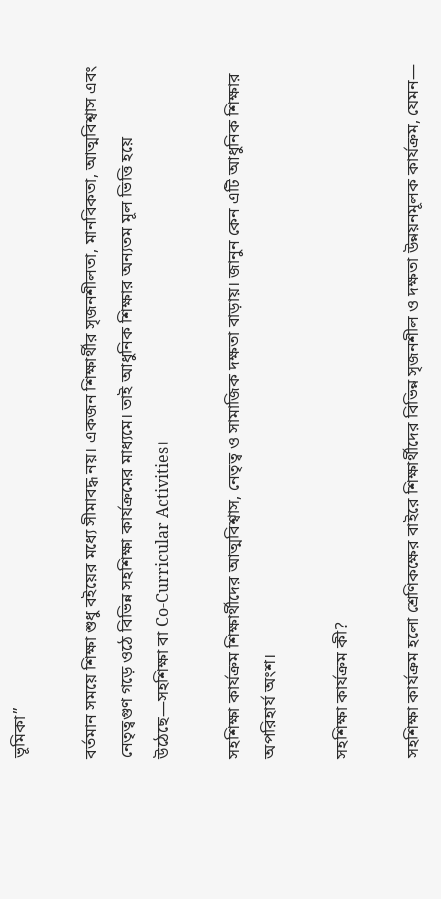ভূমিকা”

বর্তমান সময়ে শিক্ষা শুধু বইয়ের মধ্যে সীমাবদ্ধ নয়। একজন শিক্ষার্থীর সৃজনশীলতা, মানবিকতা, আত্মবিশ্বাস এবং নেতৃত্বগুণ গড়ে ওঠে বিভিন্ন সহশিক্ষা কার্যক্রমের মাধ্যমে। তাই আধুনিক শিক্ষার অন্যতম মূল ভিত্তি হয়ে উঠেছে—সহশিক্ষা বা Co-Curricular Activities।

সহশিক্ষা কার্যক্রম শিক্ষার্থীদের আত্মবিশ্বাস, নেতৃত্ব ও সামাজিক দক্ষতা বাড়ায়। জানুন কেন এটি আধুনিক শিক্ষার অপরিহার্য অংশ।

সহশিক্ষা কার্যক্রম কী?

সহশিক্ষা কার্যক্রম হলো শ্রেণিকক্ষের বাইরে শিক্ষার্থীদের বিভিন্ন সৃজনশীল ও দক্ষতা উন্নয়নমূলক কার্যক্রম, যেমন—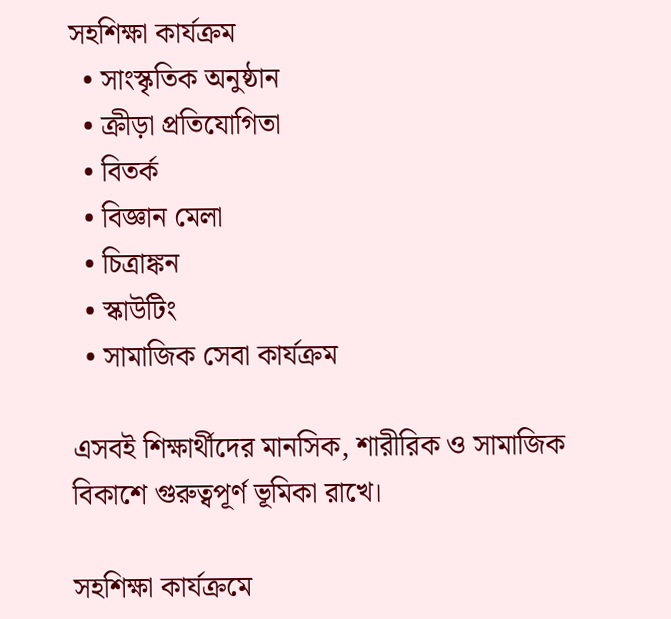সহশিক্ষা কার্যক্রম
  • সাংস্কৃতিক অনুষ্ঠান
  • ক্রীড়া প্রতিযোগিতা
  • বিতর্ক
  • বিজ্ঞান মেলা
  • চিত্রাঙ্কন
  • স্কাউটিং
  • সামাজিক সেবা কার্যক্রম

এসবই শিক্ষার্থীদের মানসিক, শারীরিক ও সামাজিক বিকাশে গুরুত্বপূর্ণ ভূমিকা রাখে।

সহশিক্ষা কার্যক্রমে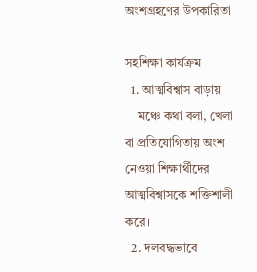অংশগ্রহণের উপকারিতা

সহশিক্ষা কার্যক্রম
  1. আত্মবিশ্বাস বাড়ায়
    মঞ্চে কথা বলা, খেলা বা প্রতিযোগিতায় অংশ নেওয়া শিক্ষার্থীদের আত্মবিশ্বাসকে শক্তিশালী করে।
  2. দলবদ্ধভাবে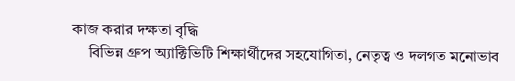কাজ করার দক্ষতা বৃদ্ধি
    বিভিন্ন গ্রুপ অ্যাক্টিভিটি শিক্ষার্থীদের সহযোগিতা, নেতৃত্ব ও দলগত মনোভাব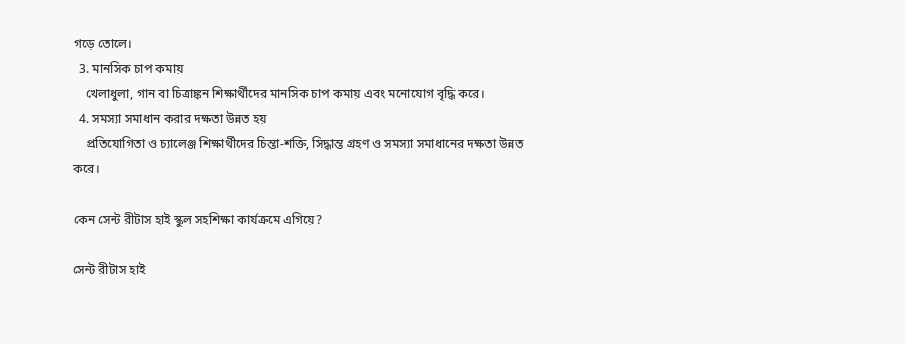গড়ে তোলে।
  3. মানসিক চাপ কমায়
    খেলাধুলা, গান বা চিত্রাঙ্কন শিক্ষার্থীদের মানসিক চাপ কমায় এবং মনোযোগ বৃদ্ধি করে।
  4. সমস্যা সমাধান করার দক্ষতা উন্নত হয়
    প্রতিযোগিতা ও চ্যালেঞ্জ শিক্ষার্থীদের চিন্তা-শক্তি, সিদ্ধান্ত গ্রহণ ও সমস্যা সমাধানের দক্ষতা উন্নত করে।

কেন সেন্ট রীটাস হাই স্কুল সহশিক্ষা কার্যক্রমে এগিয়ে?

সেন্ট রীটাস হাই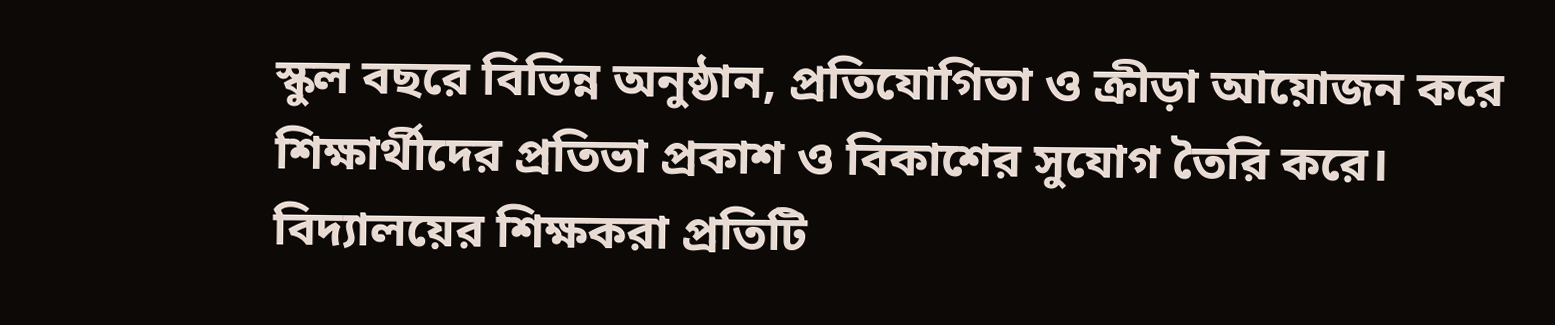স্কুল বছরে বিভিন্ন অনুষ্ঠান, প্রতিযোগিতা ও ক্রীড়া আয়োজন করে শিক্ষার্থীদের প্রতিভা প্রকাশ ও বিকাশের সুযোগ তৈরি করে।
বিদ্যালয়ের শিক্ষকরা প্রতিটি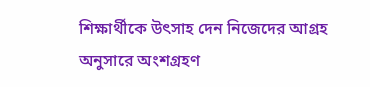শিক্ষার্থীকে উৎসাহ দেন নিজেদের আগ্রহ অনুসারে অংশগ্রহণ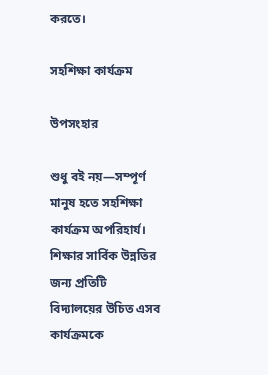করতে।

সহশিক্ষা কার্যক্রম

উপসংহার

শুধু বই নয়—সম্পূর্ণ মানুষ হতে সহশিক্ষা কার্যক্রম অপরিহার্য। শিক্ষার সার্বিক উন্নতির জন্য প্রতিটি বিদ্যালয়ের উচিত এসব কার্যক্রমকে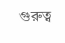গুরুত্ব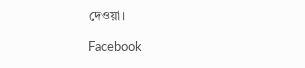দেওয়া।

Facebook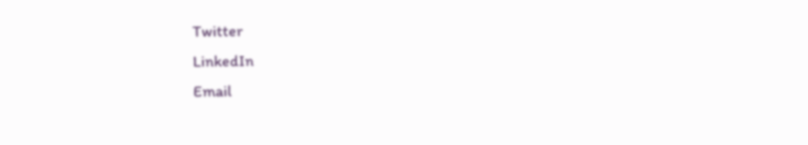Twitter
LinkedIn
Email